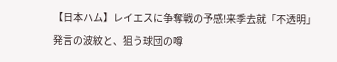【日本ハム】レイエスに争奪戦の予感!来季去就「不透明」発言の波紋と、狙う球団の噂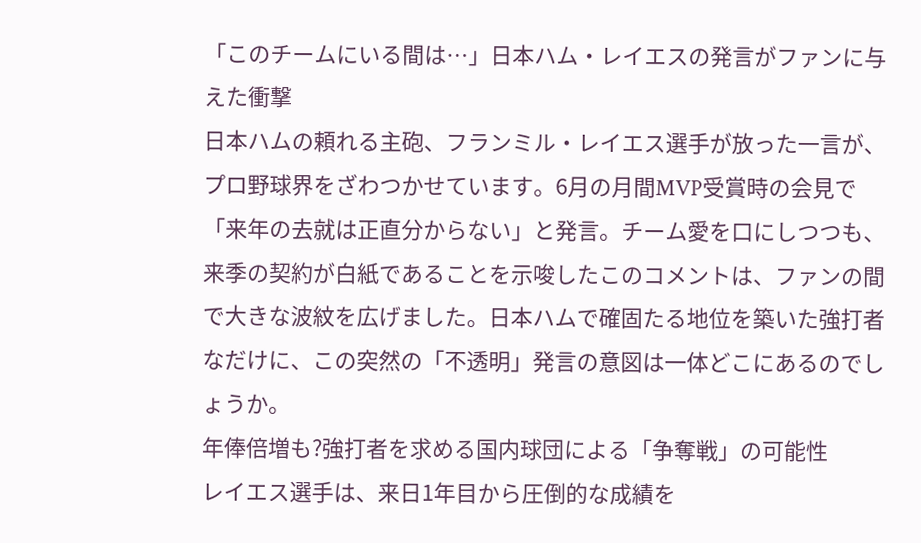「このチームにいる間は…」日本ハム・レイエスの発言がファンに与えた衝撃
日本ハムの頼れる主砲、フランミル・レイエス選手が放った一言が、プロ野球界をざわつかせています。6月の月間MVP受賞時の会見で「来年の去就は正直分からない」と発言。チーム愛を口にしつつも、来季の契約が白紙であることを示唆したこのコメントは、ファンの間で大きな波紋を広げました。日本ハムで確固たる地位を築いた強打者なだけに、この突然の「不透明」発言の意図は一体どこにあるのでしょうか。
年俸倍増も?強打者を求める国内球団による「争奪戦」の可能性
レイエス選手は、来日1年目から圧倒的な成績を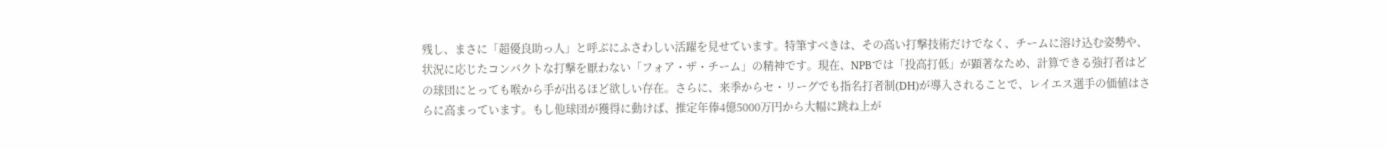残し、まさに「超優良助っ人」と呼ぶにふさわしい活躍を見せています。特筆すべきは、その高い打撃技術だけでなく、チームに溶け込む姿勢や、状況に応じたコンパクトな打撃を厭わない「フォア・ザ・チーム」の精神です。現在、NPBでは「投高打低」が顕著なため、計算できる強打者はどの球団にとっても喉から手が出るほど欲しい存在。さらに、来季からセ・リーグでも指名打者制(DH)が導入されることで、レイエス選手の価値はさらに高まっています。もし他球団が獲得に動けば、推定年俸4億5000万円から大幅に跳ね上が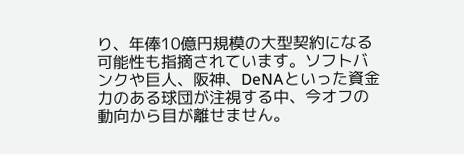り、年俸10億円規模の大型契約になる可能性も指摘されています。ソフトバンクや巨人、阪神、DeNAといった資金力のある球団が注視する中、今オフの動向から目が離せません。